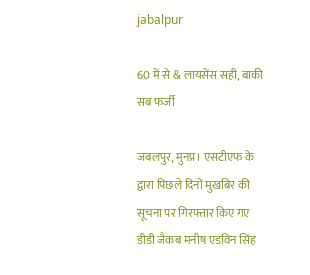jabalpur

60 में से & लायसेंस सही, बाकी सब फर्जी

जबलपुर, मुनप्र। एसटीएफ के द्वारा पिछले दिनों मुखबिर की सूचना पर गिरफ्तार किए गए डीडी जैकब मनीष एडविन सिंह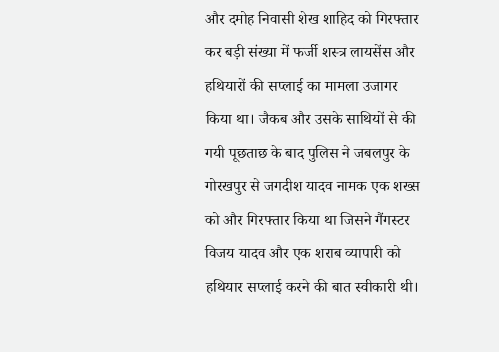और दमोह निवासी शेख शाहिद को गिरफ्तार कर बड़ी संख्या में फर्जी शस्त्र लायसेंस और हथियारों की सप्लाई का मामला उजागर किया था। जैकब और उसके साथियों से की गयी पूछताछ के बाद पुलिस ने जबलपुर के गोरखपुर से जगदीश यादव नामक एक शख्स को और गिरफ्तार किया था जिसने गैंगस्टर विजय यादव और एक शराब व्यापारी को हथियार सप्लाई करने की बात स्वीकारी थी।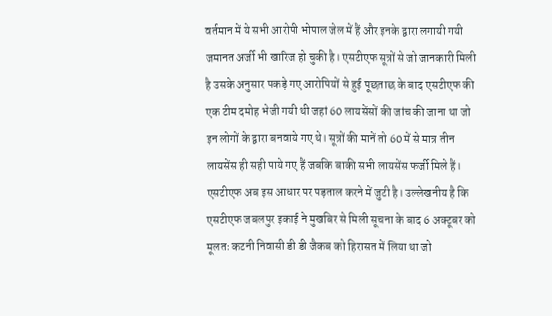वर्तमान में ये सभी आरोपी भोपाल जेल में हैं और इनके द्वारा लगायी गयी जमानत अर्जी भी खारिज हो चुकी है। एसटीएफ सूत्रों से जो जानकारी मिली है उसके अनुसार पकड़े गए आरोपियों से हुई पूछताछ के बाद एसटीएफ की एक टीम दमोह भेजी गयी थी जहां 60 लायसेंसों की जांच की जाना था जो इन लोगों के द्वारा बनवाये गए थे। सूत्रों की मानें तो 60 में से मात्र तीन लायसेंस ही सही पाये गए हैं जबकि बाकी सभी लायसेंस फर्जी मिले हैं। एसटीएफ अब इस आधार पर पड़ताल करने में जुटी है। उल्लेखनीय है कि एसटीएफ जबलपुर इकाई ने मुखबिर से मिली सूचना के बाद 6 अक्टूबर को मूलतः कटनी निवासी डी डी जैकब को हिरासत में लिया था जो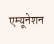एम्यूनेशन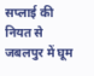सप्लाई की नियत से जबलपुर में घूम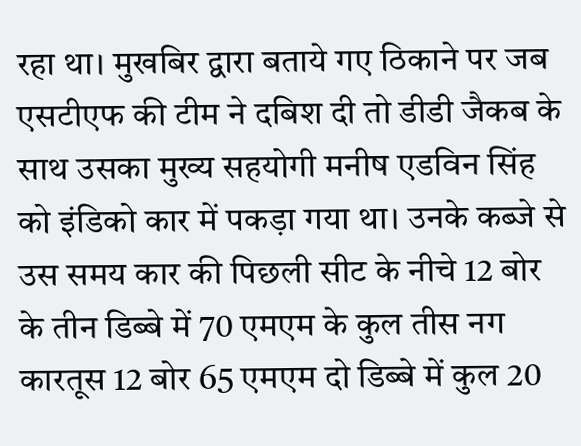रहा था। मुखबिर द्वारा बताये गए ठिकाने पर जब एसटीएफ की टीम ने दबिश दी तो डीडी जैकब के साथ उसका मुख्य सहयोगी मनीष एडविन सिंह को इंडिको कार में पकड़ा गया था। उनके कब्जे से उस समय कार की पिछली सीट के नीचे 12 बोर के तीन डिब्बे में 70 एमएम के कुल तीस नग कारतूस 12 बोर 65 एमएम दो डिब्बे में कुल 20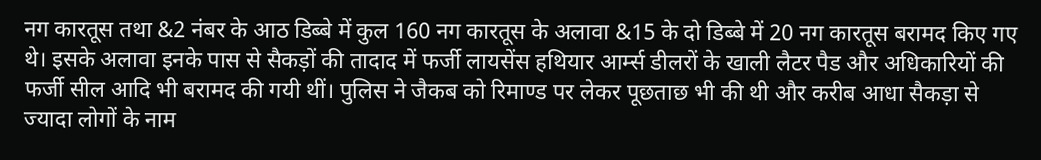नग कारतूस तथा &2 नंबर के आठ डिब्बे में कुल 160 नग कारतूस के अलावा &15 के दो डिब्बे में 20 नग कारतूस बरामद किए गए थे। इसके अलावा इनके पास से सैकड़ों की तादाद में फर्जी लायसेंस हथियार आर्म्स डीलरों के खाली लैटर पैड और अधिकारियों की फर्जी सील आदि भी बरामद की गयी थीं। पुलिस ने जैकब को रिमाण्ड पर लेकर पूछताछ भी की थी और करीब आधा सैकड़ा से ज्यादा लोगों के नाम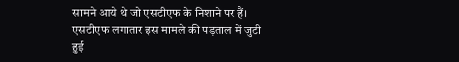सामने आये थे जो एसटीएफ के निशाने पर हैं। एसटीएफ लगातार इस मामले की पड़ताल में जुटी हुई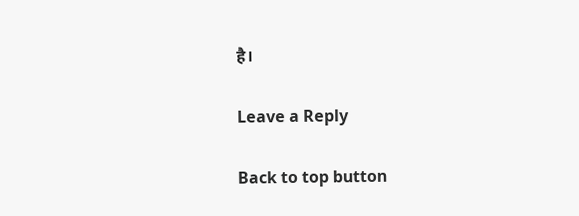है।

Leave a Reply

Back to top button